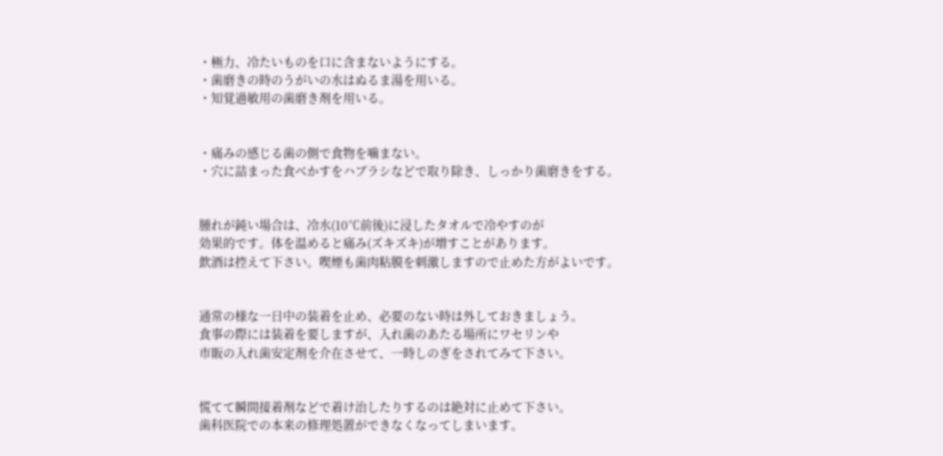・極力、冷たいものを口に含まないようにする。
・歯磨きの時のうがいの水はぬるま湯を用いる。
・知覚過敏用の歯磨き剤を用いる。


・痛みの感じる歯の側で食物を噛まない。
・穴に詰まった食べかすをハブラシなどで取り除き、しっかり歯磨きをする。


腫れが鈍い場合は、冷水(10℃前後)に浸したタオルで冷やすのが
効果的です。体を温めると痛み(ズキズキ)が増すことがあります。
飲酒は控えて下さい。喫煙も歯肉粘膜を刺激しますので止めた方がよいです。


通常の様な一日中の装着を止め、必要のない時は外しておきましょう。
食事の際には装着を要しますが、入れ歯のあたる場所にワセリンや
市販の入れ歯安定剤を介在させて、一時しのぎをされてみて下さい。


慌てて瞬間接着剤などで着け治したりするのは絶対に止めて下さい。
歯科医院での本来の修理処置ができなくなってしまいます。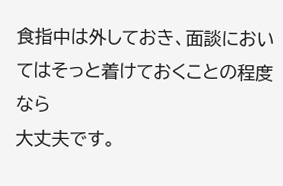食指中は外しておき、面談においてはそっと着けておくことの程度なら
大丈夫です。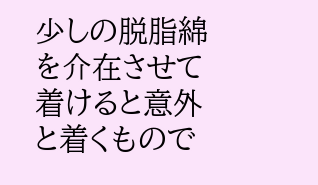少しの脱脂綿を介在させて着けると意外と着くもので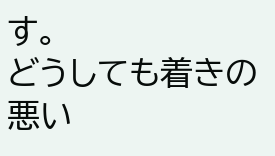す。
どうしても着きの悪い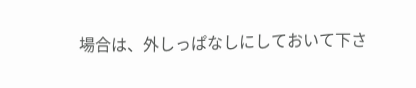場合は、外しっぱなしにしておいて下さ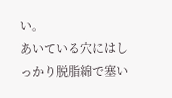い。
あいている穴にはしっかり脱脂綿で塞い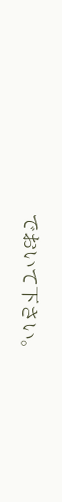でおいて下さい。